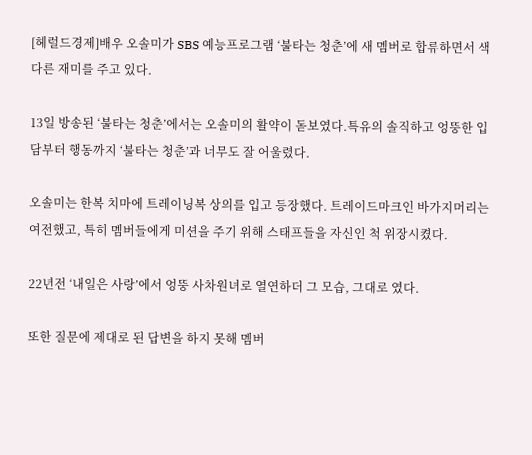[헤럴드경제]배우 오솔미가 SBS 예능프로그램 ‘불타는 청춘’에 새 멤버로 합류하면서 색다른 재미를 주고 있다.

13일 방송된 ‘불타는 청춘’에서는 오솔미의 활약이 돋보였다.특유의 솔직하고 엉뚱한 입담부터 행동까지 ‘불타는 청춘’과 너무도 잘 어울렸다.

오솔미는 한복 치마에 트레이닝복 상의를 입고 등장했다. 트레이드마크인 바가지머리는 여전했고, 특히 멤버들에게 미션을 주기 위해 스태프들을 자신인 척 위장시켰다.

22년전 ‘내일은 사랑’에서 엉뚱 사차원녀로 열연하더 그 모습, 그대로 였다.

또한 질문에 제대로 된 답변을 하지 못해 멤버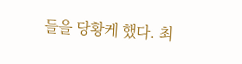들을 당황케 했다. 최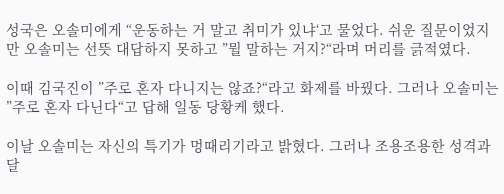성국은 오솔미에게 “운동하는 거 말고 취미가 있냐‘고 물었다. 쉬운 질문이었지만 오솔미는 선뜻 대답하지 못하고 ”뭘 말하는 거지?“라며 머리를 긁적였다.

이때 김국진이 ”주로 혼자 다니지는 않죠?“라고 화제를 바꿨다. 그러나 오솔미는 ”주로 혼자 다닌다“고 답해 일동 당황케 했다.

이날 오솔미는 자신의 특기가 멍때리기라고 밝혔다. 그러나 조용조용한 성격과 달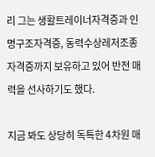리 그는 생활트레이너자격증과 인명구조자격증, 동력수상레저조종자격증까지 보유하고 있어 반전 매력을 선사하기도 했다.

지금 봐도 상당히 독특한 4차원 매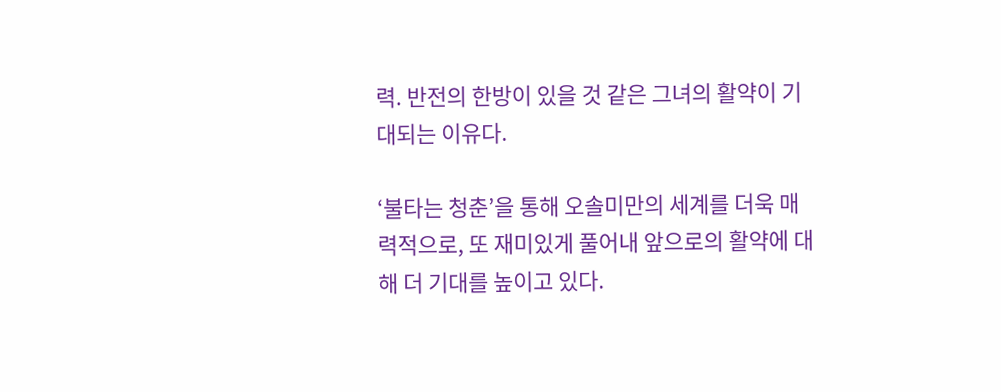력. 반전의 한방이 있을 것 같은 그녀의 활약이 기대되는 이유다.

‘불타는 청춘’을 통해 오솔미만의 세계를 더욱 매력적으로, 또 재미있게 풀어내 앞으로의 활약에 대해 더 기대를 높이고 있다.